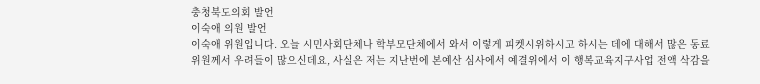충청북도의회 발언
이숙애 의원 발언
이숙애 위원입니다. 오늘 시민사회단체나 학부모단체에서 와서 이렇게 피켓시위하시고 하시는 데에 대해서 많은 동료 위원께서 우려들이 많으신데요, 사실은 저는 지난번에 본예산 심사에서 예결위에서 이 행복교육지구사업 전액 삭감을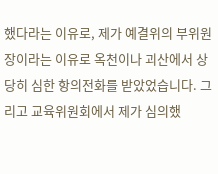했다라는 이유로, 제가 예결위의 부위원장이라는 이유로 옥천이나 괴산에서 상당히 심한 항의전화를 받았었습니다. 그리고 교육위원회에서 제가 심의했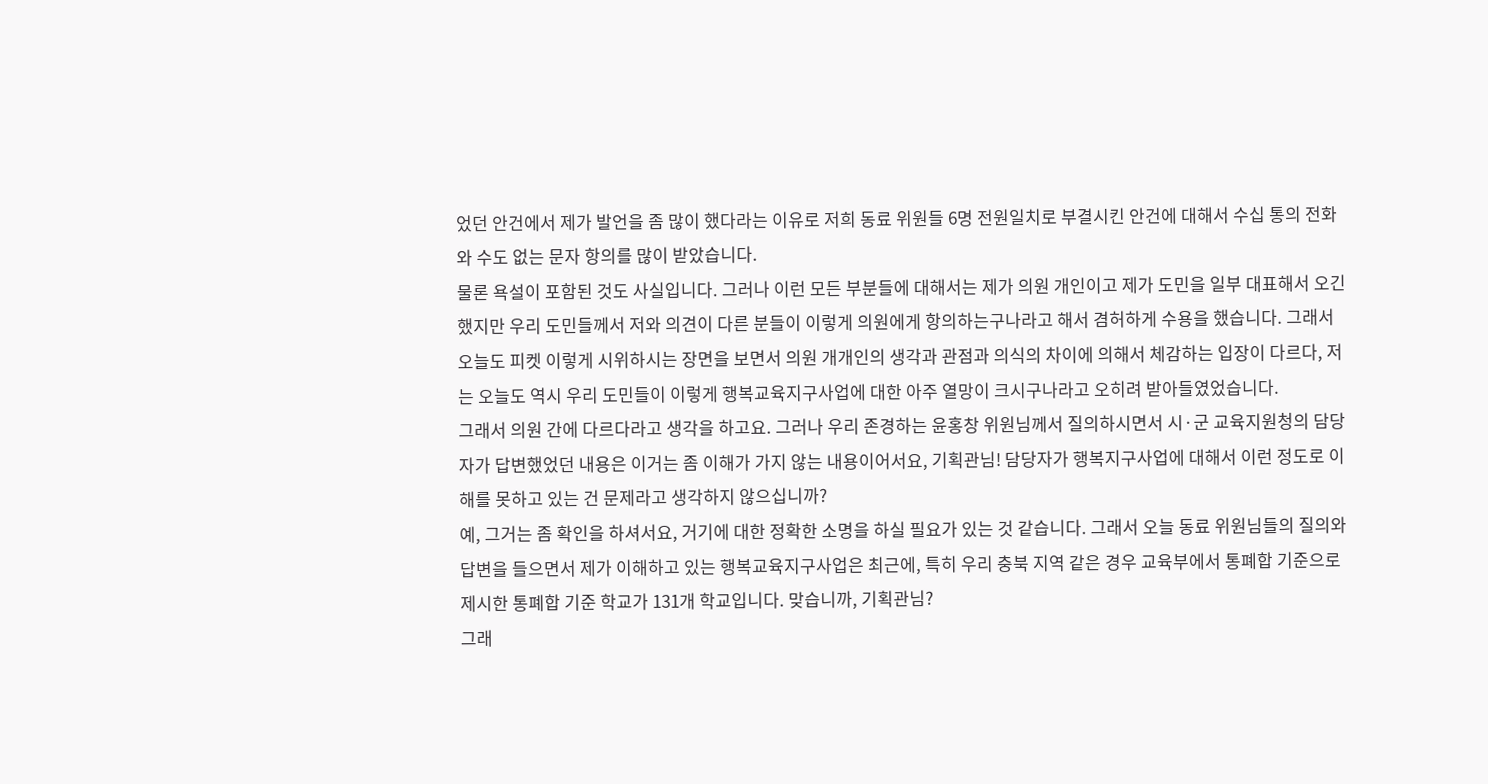었던 안건에서 제가 발언을 좀 많이 했다라는 이유로 저희 동료 위원들 6명 전원일치로 부결시킨 안건에 대해서 수십 통의 전화와 수도 없는 문자 항의를 많이 받았습니다.
물론 욕설이 포함된 것도 사실입니다. 그러나 이런 모든 부분들에 대해서는 제가 의원 개인이고 제가 도민을 일부 대표해서 오긴 했지만 우리 도민들께서 저와 의견이 다른 분들이 이렇게 의원에게 항의하는구나라고 해서 겸허하게 수용을 했습니다. 그래서 오늘도 피켓 이렇게 시위하시는 장면을 보면서 의원 개개인의 생각과 관점과 의식의 차이에 의해서 체감하는 입장이 다르다, 저는 오늘도 역시 우리 도민들이 이렇게 행복교육지구사업에 대한 아주 열망이 크시구나라고 오히려 받아들였었습니다.
그래서 의원 간에 다르다라고 생각을 하고요. 그러나 우리 존경하는 윤홍창 위원님께서 질의하시면서 시·군 교육지원청의 담당자가 답변했었던 내용은 이거는 좀 이해가 가지 않는 내용이어서요, 기획관님! 담당자가 행복지구사업에 대해서 이런 정도로 이해를 못하고 있는 건 문제라고 생각하지 않으십니까?
예, 그거는 좀 확인을 하셔서요, 거기에 대한 정확한 소명을 하실 필요가 있는 것 같습니다. 그래서 오늘 동료 위원님들의 질의와 답변을 들으면서 제가 이해하고 있는 행복교육지구사업은 최근에, 특히 우리 충북 지역 같은 경우 교육부에서 통폐합 기준으로 제시한 통폐합 기준 학교가 131개 학교입니다. 맞습니까, 기획관님?
그래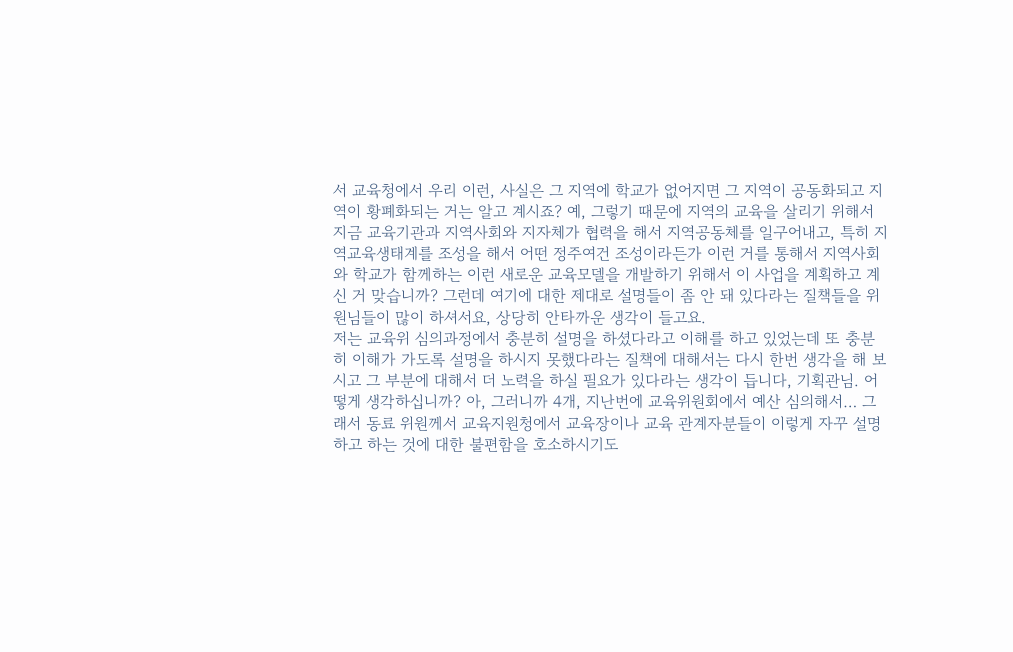서 교육청에서 우리 이런, 사실은 그 지역에 학교가 없어지면 그 지역이 공동화되고 지역이 황폐화되는 거는 알고 계시죠? 예, 그렇기 때문에 지역의 교육을 살리기 위해서 지금 교육기관과 지역사회와 지자체가 협력을 해서 지역공동체를 일구어내고, 특히 지역교육생태계를 조성을 해서 어떤 정주여건 조성이라든가 이런 거를 통해서 지역사회와 학교가 함께하는 이런 새로운 교육모델을 개발하기 위해서 이 사업을 계획하고 계신 거 맞습니까? 그런데 여기에 대한 제대로 설명들이 좀 안 돼 있다라는 질책들을 위원님들이 많이 하셔서요, 상당히 안타까운 생각이 들고요.
저는 교육위 심의과정에서 충분히 설명을 하셨다라고 이해를 하고 있었는데 또 충분히 이해가 가도록 설명을 하시지 못했다라는 질책에 대해서는 다시 한번 생각을 해 보시고 그 부분에 대해서 더 노력을 하실 필요가 있다라는 생각이 듭니다, 기획관님. 어떻게 생각하십니까? 아, 그러니까 4개, 지난번에 교육위원회에서 예산 심의해서… 그래서 동료 위원께서 교육지원청에서 교육장이나 교육 관계자분들이 이렇게 자꾸 설명하고 하는 것에 대한 불편함을 호소하시기도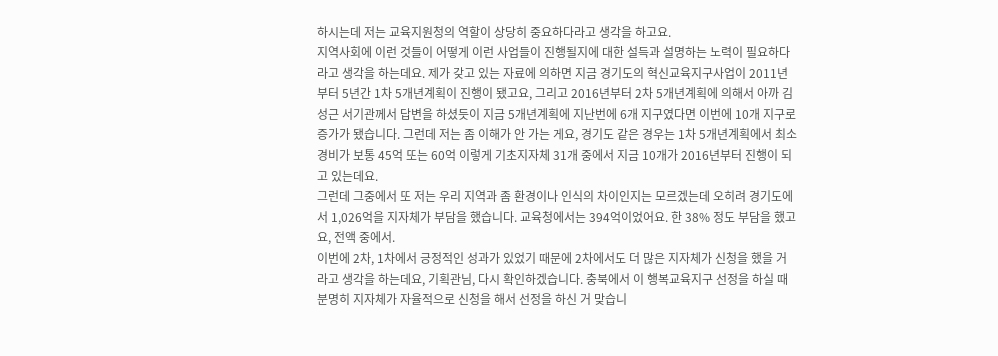하시는데 저는 교육지원청의 역할이 상당히 중요하다라고 생각을 하고요.
지역사회에 이런 것들이 어떻게 이런 사업들이 진행될지에 대한 설득과 설명하는 노력이 필요하다라고 생각을 하는데요. 제가 갖고 있는 자료에 의하면 지금 경기도의 혁신교육지구사업이 2011년부터 5년간 1차 5개년계획이 진행이 됐고요, 그리고 2016년부터 2차 5개년계획에 의해서 아까 김성근 서기관께서 답변을 하셨듯이 지금 5개년계획에 지난번에 6개 지구였다면 이번에 10개 지구로 증가가 됐습니다. 그런데 저는 좀 이해가 안 가는 게요, 경기도 같은 경우는 1차 5개년계획에서 최소 경비가 보통 45억 또는 60억 이렇게 기초지자체 31개 중에서 지금 10개가 2016년부터 진행이 되고 있는데요.
그런데 그중에서 또 저는 우리 지역과 좀 환경이나 인식의 차이인지는 모르겠는데 오히려 경기도에서 1,026억을 지자체가 부담을 했습니다. 교육청에서는 394억이었어요. 한 38% 정도 부담을 했고요, 전액 중에서.
이번에 2차, 1차에서 긍정적인 성과가 있었기 때문에 2차에서도 더 많은 지자체가 신청을 했을 거라고 생각을 하는데요, 기획관님, 다시 확인하겠습니다. 충북에서 이 행복교육지구 선정을 하실 때 분명히 지자체가 자율적으로 신청을 해서 선정을 하신 거 맞습니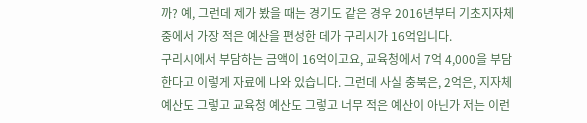까? 예, 그런데 제가 봤을 때는 경기도 같은 경우 2016년부터 기초지자체 중에서 가장 적은 예산을 편성한 데가 구리시가 16억입니다.
구리시에서 부담하는 금액이 16억이고요, 교육청에서 7억 4,000을 부담한다고 이렇게 자료에 나와 있습니다. 그런데 사실 충북은, 2억은, 지자체 예산도 그렇고 교육청 예산도 그렇고 너무 적은 예산이 아닌가 저는 이런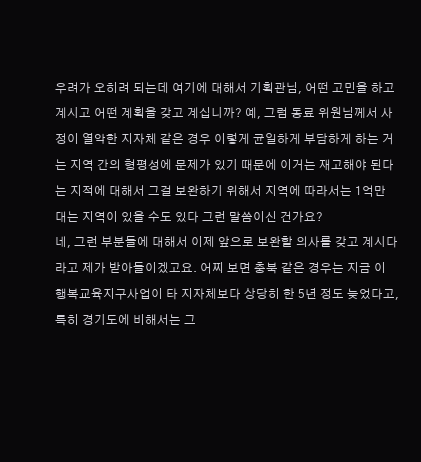우려가 오히려 되는데 여기에 대해서 기획관님, 어떤 고민을 하고 계시고 어떤 계획을 갖고 계십니까? 예, 그럼 동료 위원님께서 사정이 열악한 지자체 같은 경우 이렇게 균일하게 부담하게 하는 거는 지역 간의 형평성에 문제가 있기 때문에 이거는 재고해야 된다는 지적에 대해서 그걸 보완하기 위해서 지역에 따라서는 1억만 대는 지역이 있을 수도 있다 그런 말씀이신 건가요?
네, 그런 부분들에 대해서 이제 앞으로 보완할 의사를 갖고 계시다라고 제가 받아들이겠고요. 어찌 보면 충북 같은 경우는 지금 이 행복교육지구사업이 타 지자체보다 상당히 한 5년 정도 늦었다고, 특히 경기도에 비해서는 그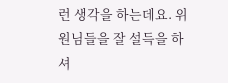런 생각을 하는데요. 위원님들을 잘 설득을 하셔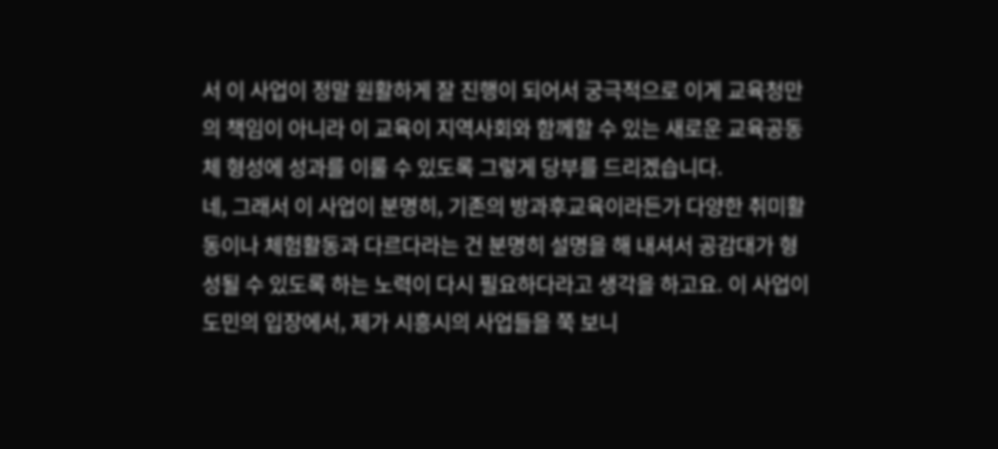서 이 사업이 정말 원활하게 잘 진행이 되어서 궁극적으로 이게 교육청만의 책임이 아니라 이 교육이 지역사회와 함께할 수 있는 새로운 교육공동체 형성에 성과를 이룰 수 있도록 그렇게 당부를 드리겠습니다.
네, 그래서 이 사업이 분명히, 기존의 방과후교육이라든가 다양한 취미활동이나 체험활동과 다르다라는 건 분명히 설명을 해 내셔서 공감대가 형성될 수 있도록 하는 노력이 다시 필요하다라고 생각을 하고요. 이 사업이 도민의 입장에서, 제가 시흥시의 사업들을 쭉 보니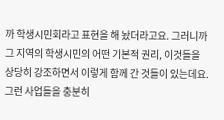까 학생시민회라고 표현을 해 놨더라고요. 그러니까 그 지역의 학생시민의 어떤 기본적 권리, 이것들을 상당히 강조하면서 이렇게 함께 간 것들이 있는데요.
그런 사업들을 충분히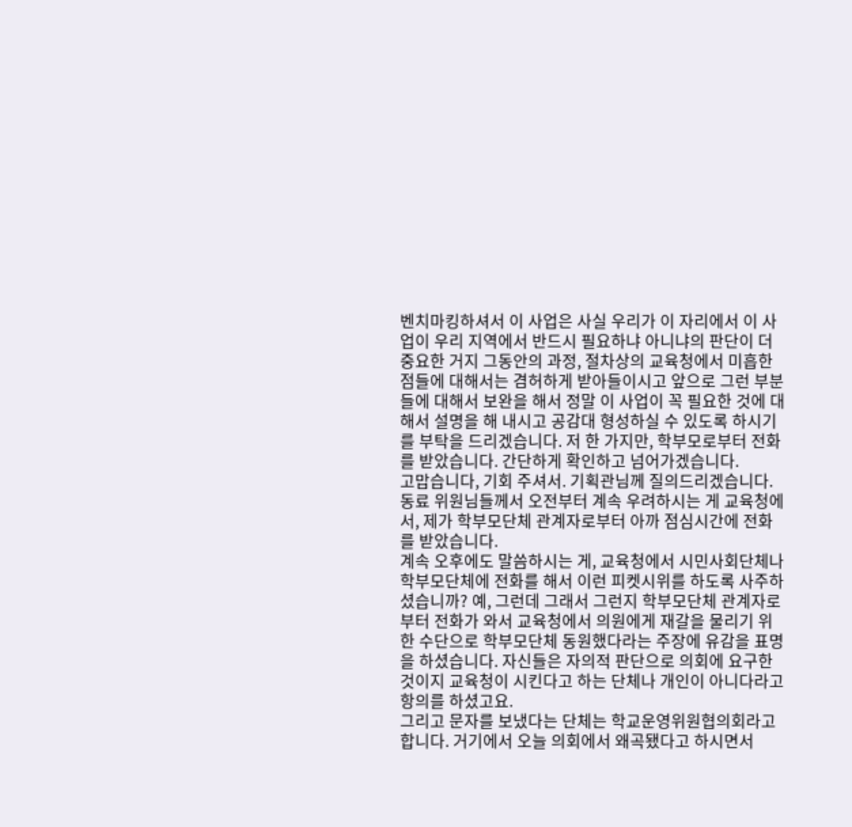벤치마킹하셔서 이 사업은 사실 우리가 이 자리에서 이 사업이 우리 지역에서 반드시 필요하냐 아니냐의 판단이 더 중요한 거지 그동안의 과정, 절차상의 교육청에서 미흡한 점들에 대해서는 겸허하게 받아들이시고 앞으로 그런 부분들에 대해서 보완을 해서 정말 이 사업이 꼭 필요한 것에 대해서 설명을 해 내시고 공감대 형성하실 수 있도록 하시기를 부탁을 드리겠습니다. 저 한 가지만, 학부모로부터 전화를 받았습니다. 간단하게 확인하고 넘어가겠습니다.
고맙습니다, 기회 주셔서. 기획관님께 질의드리겠습니다. 동료 위원님들께서 오전부터 계속 우려하시는 게 교육청에서, 제가 학부모단체 관계자로부터 아까 점심시간에 전화를 받았습니다.
계속 오후에도 말씀하시는 게, 교육청에서 시민사회단체나 학부모단체에 전화를 해서 이런 피켓시위를 하도록 사주하셨습니까? 예, 그런데 그래서 그런지 학부모단체 관계자로부터 전화가 와서 교육청에서 의원에게 재갈을 물리기 위한 수단으로 학부모단체 동원했다라는 주장에 유감을 표명을 하셨습니다. 자신들은 자의적 판단으로 의회에 요구한 것이지 교육청이 시킨다고 하는 단체나 개인이 아니다라고 항의를 하셨고요.
그리고 문자를 보냈다는 단체는 학교운영위원협의회라고 합니다. 거기에서 오늘 의회에서 왜곡됐다고 하시면서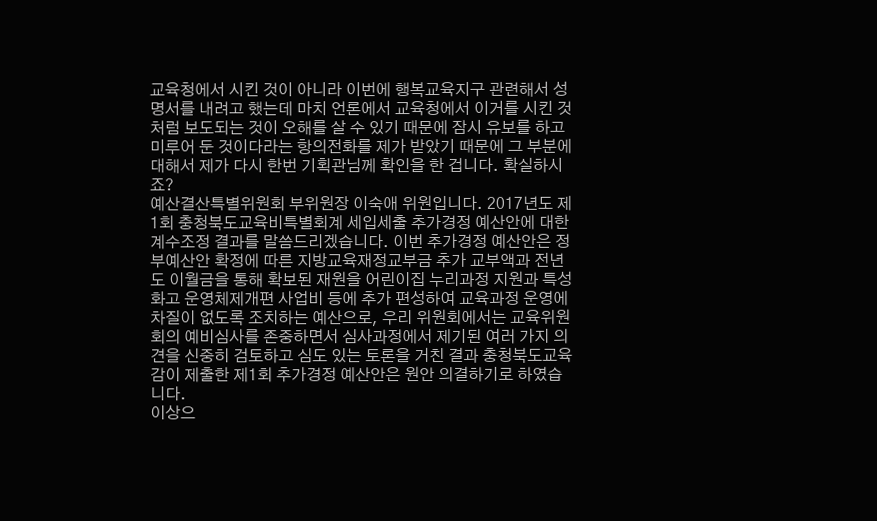교육청에서 시킨 것이 아니라 이번에 행복교육지구 관련해서 성명서를 내려고 했는데 마치 언론에서 교육청에서 이거를 시킨 것처럼 보도되는 것이 오해를 살 수 있기 때문에 잠시 유보를 하고 미루어 둔 것이다라는 항의전화를 제가 받았기 때문에 그 부분에 대해서 제가 다시 한번 기획관님께 확인을 한 겁니다. 확실하시죠?
예산결산특별위원회 부위원장 이숙애 위원입니다. 2017년도 제1회 충청북도교육비특별회계 세입세출 추가경정 예산안에 대한 계수조정 결과를 말씀드리겠습니다. 이번 추가경정 예산안은 정부예산안 확정에 따른 지방교육재정교부금 추가 교부액과 전년도 이월금을 통해 확보된 재원을 어린이집 누리과정 지원과 특성화고 운영체제개편 사업비 등에 추가 편성하여 교육과정 운영에 차질이 없도록 조치하는 예산으로, 우리 위원회에서는 교육위원회의 예비심사를 존중하면서 심사과정에서 제기된 여러 가지 의견을 신중히 검토하고 심도 있는 토론을 거친 결과 충청북도교육감이 제출한 제1회 추가경정 예산안은 원안 의결하기로 하였습니다.
이상으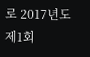로 2017년도 제1회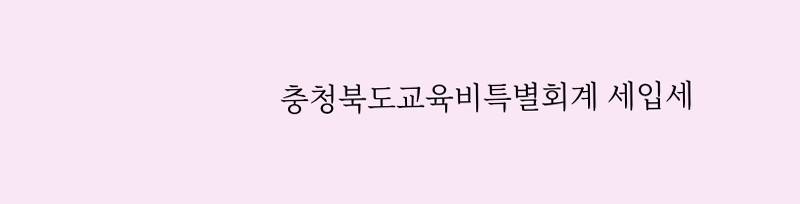충청북도교육비특별회계 세입세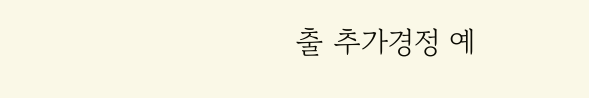출 추가경정 예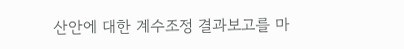산안에 대한 계수조정 결과보고를 마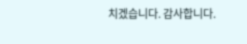치겠습니다. 감사합니다.